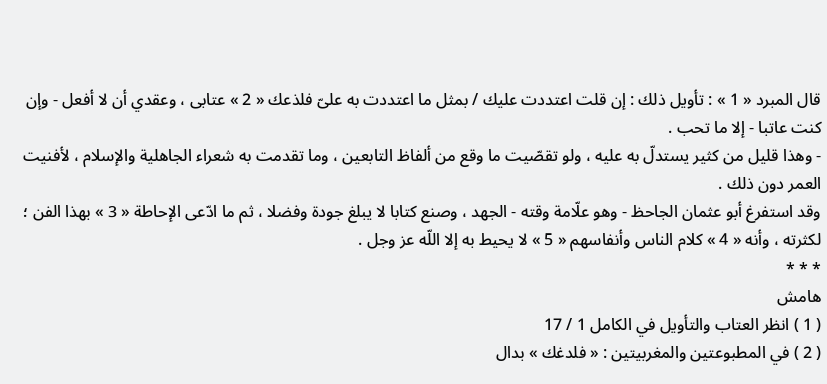قال المبرد « 1 » : تأويل ذلك : إن قلت اعتددت عليك / بمثل ما اعتددت به علىّ فلذعك « 2 » عتابى ، وعقدي أن لا أفعل - وإن كنت عاتبا - إلا ما تحب .
- وهذا قليل من كثير يستدلّ به عليه ، ولو تقصّيت ما وقع من ألفاظ التابعين ، وما تقدمت به شعراء الجاهلية والإسلام ، لأفنيت العمر دون ذلك .
وقد استفرغ أبو عثمان الجاحظ - وهو علّامة وقته - الجهد ، وصنع كتابا لا يبلغ جودة وفضلا ، ثم ما ادّعى الإحاطة « 3 » بهذا الفن ؛ لكثرته ، وأنه « 4 » كلام الناس وأنفاسهم « 5 » لا يحيط به إلا اللّه عز وجل .
* * *
هامش
( 1 ) انظر العتاب والتأويل في الكامل 1 / 17
( 2 ) في المطبوعتين والمغربيتين : « فلدغك » بدال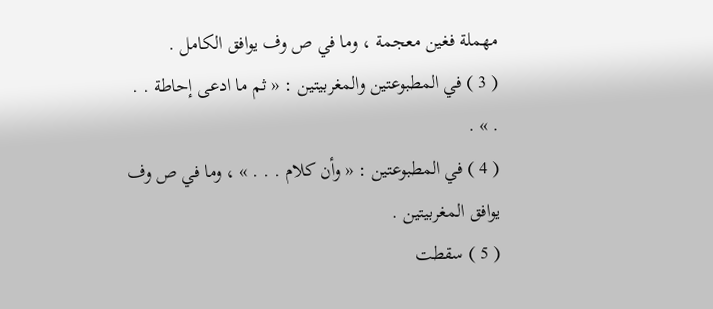مهملة فغين معجمة ، وما في ص وف يوافق الكامل .
( 3 ) في المطبوعتين والمغربيتين : « ثم ما ادعى إحاطة . . . » .
( 4 ) في المطبوعتين : « وأن كلام . . . » ، وما في ص وف يوافق المغربيتين .
( 5 ) سقطت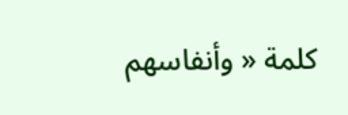كلمة « وأنفاسهم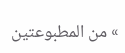» من المطبوعتين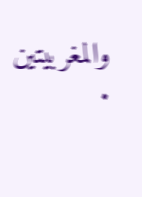والمغربيتين .